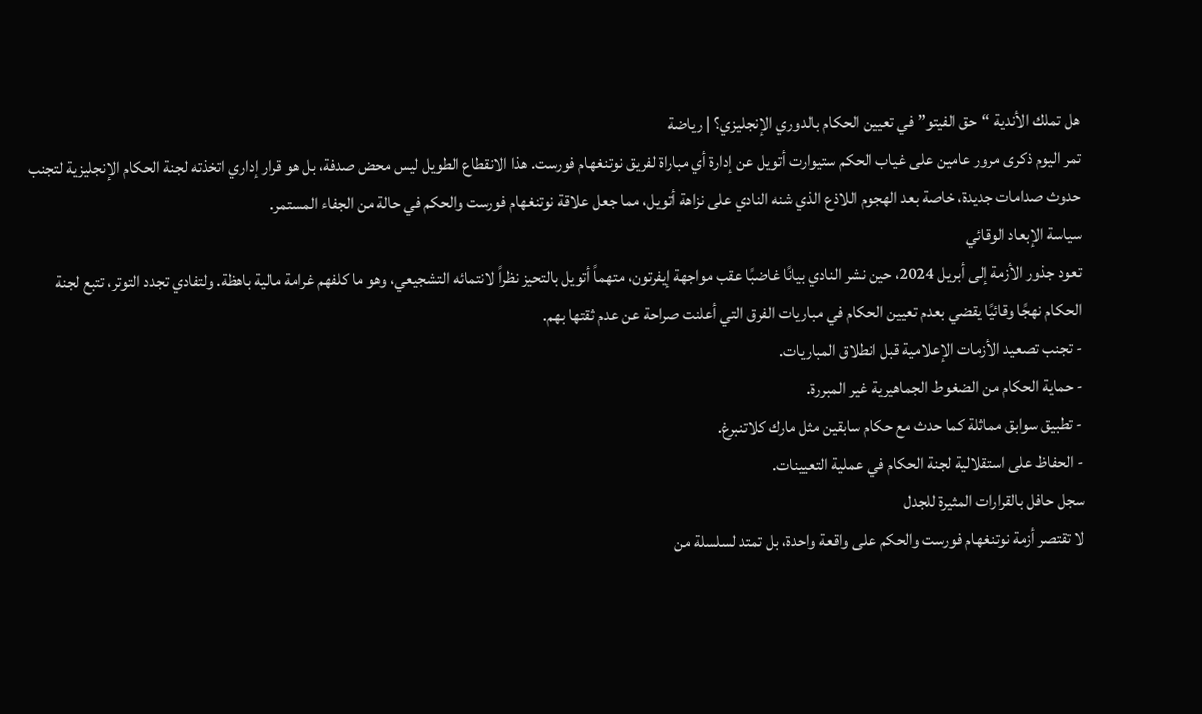هل تملك الأندية “حق الفيتو” في تعيين الحكام بالدوري الإنجليزي؟ | رياضة
تمر اليوم ذكرى مرور عامين على غياب الحكم ستيوارت أتويل عن إدارة أي مباراة لفريق نوتنغهام فورست. هذا الانقطاع الطويل ليس محض صدفة، بل هو قرار إداري اتخذته لجنة الحكام الإنجليزية لتجنب حدوث صدامات جديدة، خاصة بعد الهجوم اللاذع الذي شنه النادي على نزاهة أتويل، مما جعل علاقة نوتنغهام فورست والحكم في حالة من الجفاء المستمر.
سياسة الإبعاد الوقائي
تعود جذور الأزمة إلى أبريل 2024، حين نشر النادي بيانًا غاضبًا عقب مواجهة إيفرتون، متهماً أتويل بالتحيز نظراً لانتمائه التشجيعي، وهو ما كلفهم غرامة مالية باهظة. ولتفادي تجدد التوتر، تتبع لجنة الحكام نهجًا وقائيًا يقضي بعدم تعيين الحكام في مباريات الفرق التي أعلنت صراحة عن عدم ثقتها بهم.
- تجنب تصعيد الأزمات الإعلامية قبل انطلاق المباريات.
- حماية الحكام من الضغوط الجماهيرية غير المبررة.
- تطبيق سوابق مماثلة كما حدث مع حكام سابقين مثل مارك كلاتنبرغ.
- الحفاظ على استقلالية لجنة الحكام في عملية التعيينات.
سجل حافل بالقرارات المثيرة للجدل
لا تقتصر أزمة نوتنغهام فورست والحكم على واقعة واحدة، بل تمتد لسلسلة من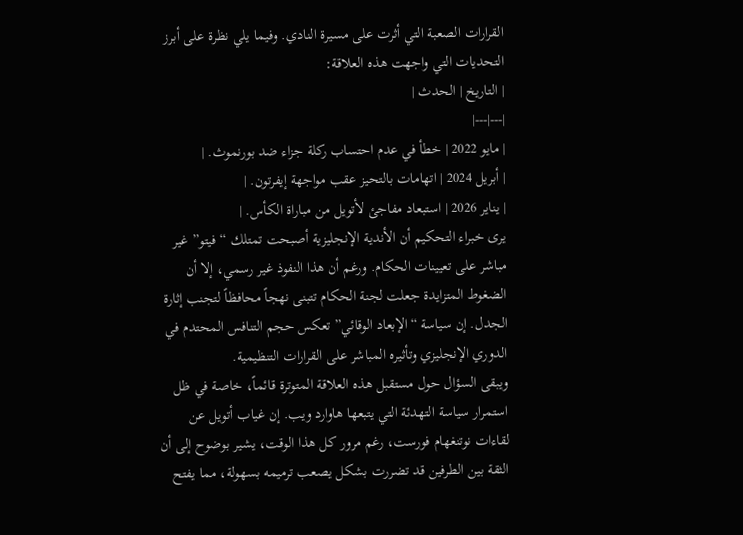القرارات الصعبة التي أثرت على مسيرة النادي. وفيما يلي نظرة على أبرز التحديات التي واجهت هذه العلاقة:
| التاريخ | الحدث |
|---|---|
| مايو 2022 | خطأ في عدم احتساب ركلة جزاء ضد بورنموث. |
| أبريل 2024 | اتهامات بالتحيز عقب مواجهة إيفرتون. |
| يناير 2026 | استبعاد مفاجئ لأتويل من مباراة الكأس. |
يرى خبراء التحكيم أن الأندية الإنجليزية أصبحت تمتلك “فيتو” غير مباشر على تعيينات الحكام. ورغم أن هذا النفوذ غير رسمي، إلا أن الضغوط المتزايدة جعلت لجنة الحكام تتبنى نهجاً محافظاً لتجنب إثارة الجدل. إن سياسة “الإبعاد الوقائي” تعكس حجم التنافس المحتدم في الدوري الإنجليزي وتأثيره المباشر على القرارات التنظيمية.
ويبقى السؤال حول مستقبل هذه العلاقة المتوترة قائماً، خاصة في ظل استمرار سياسة التهدئة التي يتبعها هاوارد ويب. إن غياب أتويل عن لقاءات نوتنغهام فورست، رغم مرور كل هذا الوقت، يشير بوضوح إلى أن الثقة بين الطرفين قد تضررت بشكل يصعب ترميمه بسهولة، مما يفتح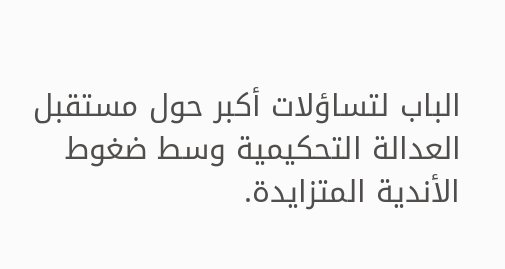الباب لتساؤلات أكبر حول مستقبل العدالة التحكيمية وسط ضغوط الأندية المتزايدة.